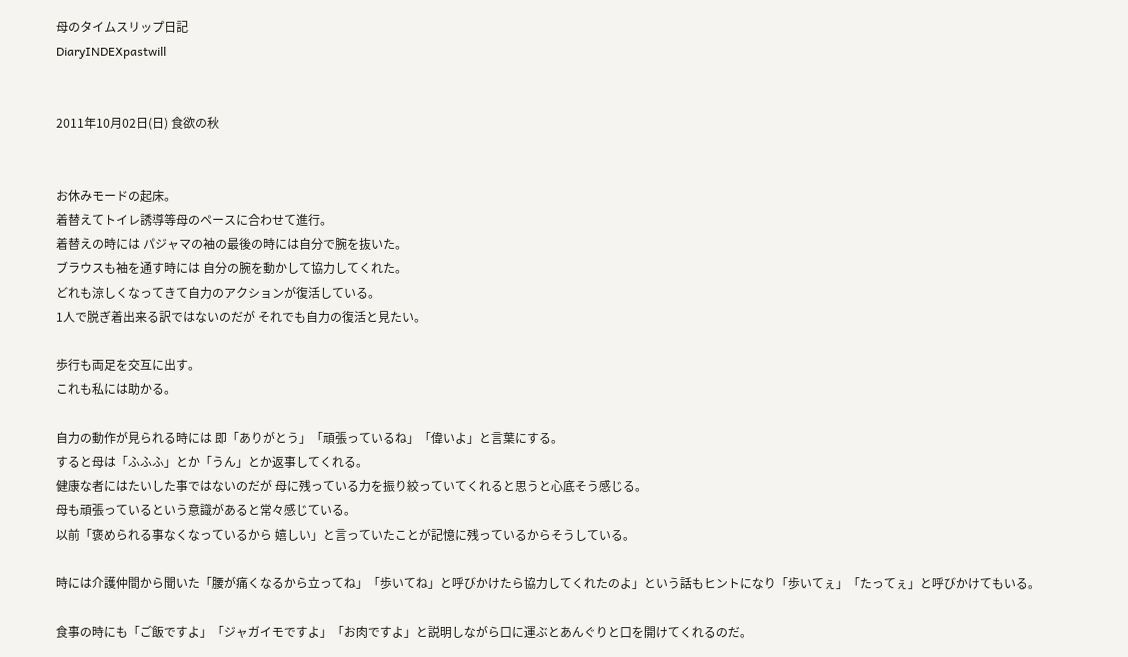母のタイムスリップ日記
DiaryINDEXpastwill


2011年10月02日(日) 食欲の秋


お休みモードの起床。
着替えてトイレ誘導等母のペースに合わせて進行。
着替えの時には パジャマの袖の最後の時には自分で腕を抜いた。
ブラウスも袖を通す時には 自分の腕を動かして協力してくれた。
どれも涼しくなってきて自力のアクションが復活している。
1人で脱ぎ着出来る訳ではないのだが それでも自力の復活と見たい。

歩行も両足を交互に出す。
これも私には助かる。

自力の動作が見られる時には 即「ありがとう」「頑張っているね」「偉いよ」と言葉にする。
すると母は「ふふふ」とか「うん」とか返事してくれる。
健康な者にはたいした事ではないのだが 母に残っている力を振り絞っていてくれると思うと心底そう感じる。
母も頑張っているという意識があると常々感じている。
以前「褒められる事なくなっているから 嬉しい」と言っていたことが記憶に残っているからそうしている。

時には介護仲間から聞いた「腰が痛くなるから立ってね」「歩いてね」と呼びかけたら協力してくれたのよ」という話もヒントになり「歩いてぇ」「たってぇ」と呼びかけてもいる。

食事の時にも「ご飯ですよ」「ジャガイモですよ」「お肉ですよ」と説明しながら口に運ぶとあんぐりと口を開けてくれるのだ。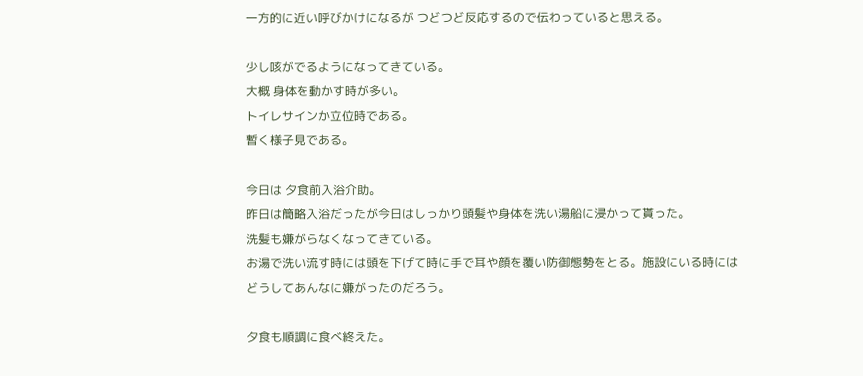一方的に近い呼びかけになるが つどつど反応するので伝わっていると思える。

少し咳がでるようになってきている。
大概 身体を動かす時が多い。
トイレサインか立位時である。
暫く様子見である。

今日は 夕食前入浴介助。
昨日は簡略入浴だったが今日はしっかり頭髪や身体を洗い湯船に浸かって貰った。
洗髪も嫌がらなくなってきている。
お湯で洗い流す時には頭を下げて時に手で耳や顔を覆い防御態勢をとる。施設にいる時にはどうしてあんなに嫌がったのだろう。

夕食も順調に食べ終えた。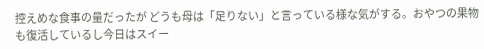控えめな食事の量だったが どうも母は「足りない」と言っている様な気がする。おやつの果物も復活しているし今日はスイー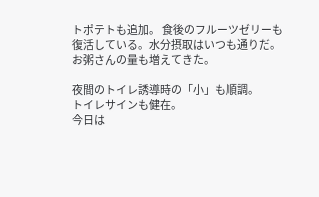トポテトも追加。 食後のフルーツゼリーも復活している。水分摂取はいつも通りだ。
お粥さんの量も増えてきた。

夜間のトイレ誘導時の「小」も順調。
トイレサインも健在。
今日は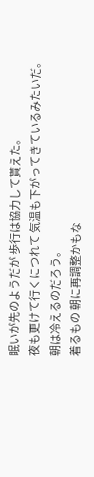眠いが先のようだが 歩行は協力して貰えた。
夜も更けて行くにつれて 気温も下がってきているみたいだ。
朝は冷えるのだろう。
着るもの 朝に再調整かもな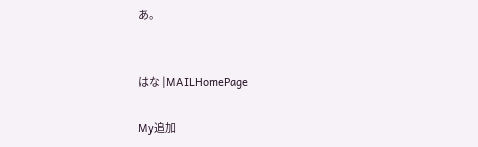あ。


はな |MAILHomePage

My追加